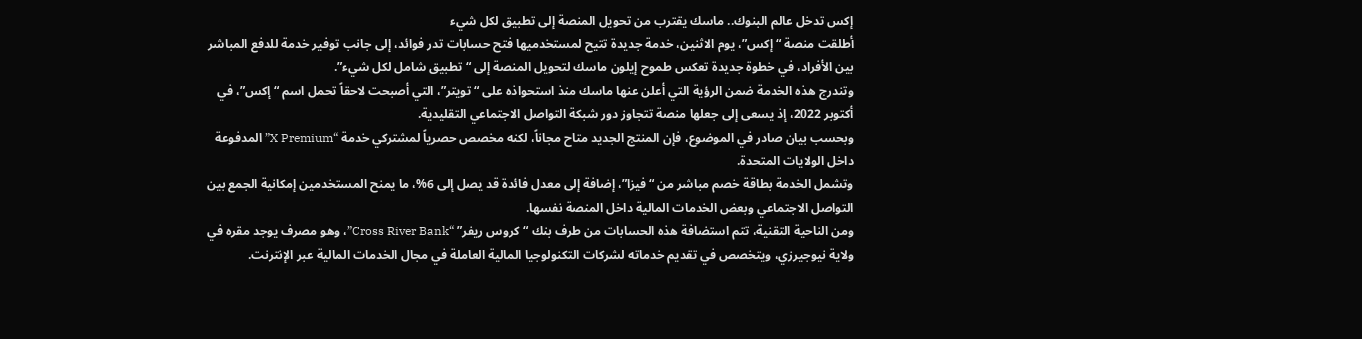إكس تدخل عالم البنوك.. ماسك يقترب من تحويل المنصة إلى تطبيق لكل شيء
أطلقت منصة “إكس”، يوم الاثنين، خدمة جديدة تتيح لمستخدميها فتح حسابات تدر فوائد، إلى جانب توفير خدمة للدفع المباشر بين الأفراد، في خطوة جديدة تعكس طموح إيلون ماسك لتحويل المنصة إلى “تطبيق شامل لكل شيء”.
وتندرج هذه الخدمة ضمن الرؤية التي أعلن عنها ماسك منذ استحواذه على “تويتر”، التي أصبحت لاحقاً تحمل اسم “إكس”، في أكتوبر 2022، إذ يسعى إلى جعلها منصة تتجاوز دور شبكة التواصل الاجتماعي التقليدية.
وبحسب بيان صادر في الموضوع، فإن المنتج الجديد متاح مجاناً، لكنه مخصص حصرياً لمشتركي خدمة “X Premium” المدفوعة داخل الولايات المتحدة.
وتشمل الخدمة بطاقة خصم مباشر من “فيزا”، إضافة إلى معدل فائدة قد يصل إلى 6%، ما يمنح المستخدمين إمكانية الجمع بين التواصل الاجتماعي وبعض الخدمات المالية داخل المنصة نفسها.
ومن الناحية التقنية، تتم استضافة هذه الحسابات من طرف بنك “كروس ريفر” “Cross River Bank”، وهو مصرف يوجد مقره في ولاية نيوجيرزي، ويتخصص في تقديم خدماته لشركات التكنولوجيا المالية العاملة في مجال الخدمات المالية عبر الإنترنت.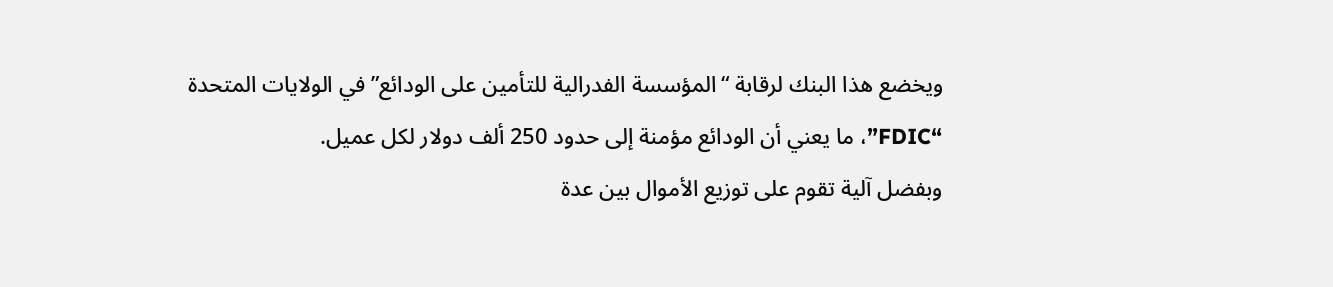ويخضع هذا البنك لرقابة “المؤسسة الفدرالية للتأمين على الودائع” في الولايات المتحدة “FDIC”، ما يعني أن الودائع مؤمنة إلى حدود 250 ألف دولار لكل عميل.
وبفضل آلية تقوم على توزيع الأموال بين عدة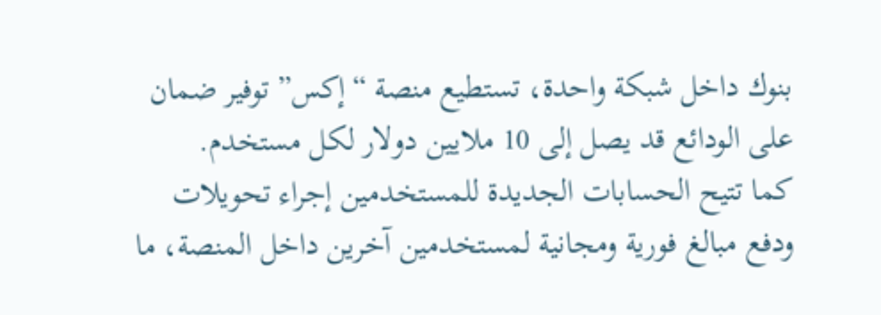بنوك داخل شبكة واحدة، تستطيع منصة “إكس” توفير ضمان على الودائع قد يصل إلى 10 ملايين دولار لكل مستخدم.
كما تتيح الحسابات الجديدة للمستخدمين إجراء تحويلات ودفع مبالغ فورية ومجانية لمستخدمين آخرين داخل المنصة، ما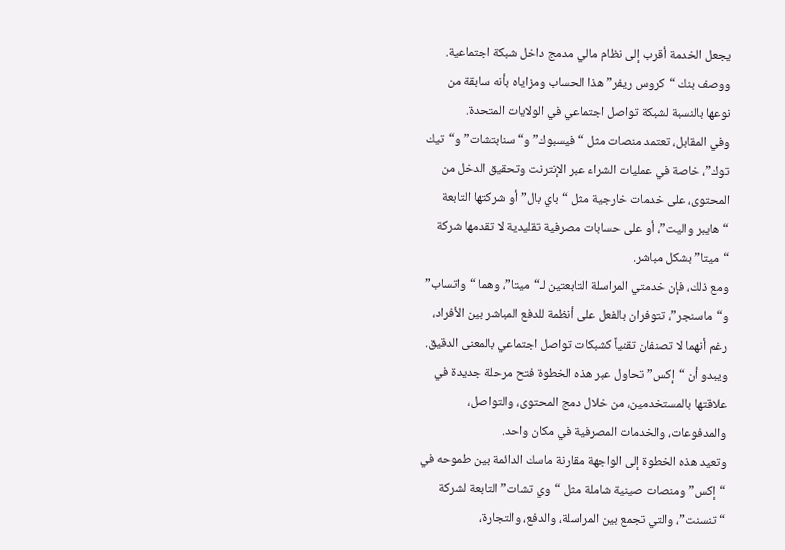يجعل الخدمة أقرب إلى نظام مالي مدمج داخل شبكة اجتماعية.
ووصف بنك “كروس ريفر” هذا الحساب ومزاياه بأنه سابقة من نوعها بالنسبة لشبكة تواصل اجتماعي في الولايات المتحدة.
وفي المقابل، تعتمد منصات مثل “فيسبوك” و“سنابتشات” و“تيك توك”، خاصة في عمليات الشراء عبر الإنترنت وتحقيق الدخل من المحتوى، على خدمات خارجية مثل “باي بال” أو شركتها التابعة “هايبر واليت”، أو على حسابات مصرفية تقليدية لا تقدمها شركة “ميتا” بشكل مباشر.
ومع ذلك، فإن خدمتي المراسلة التابعتين لـ“ميتا”، وهما “واتساب” و“ماسنجر”، تتوفران بالفعل على أنظمة للدفع المباشر بين الأفراد، رغم أنهما لا تصنفان تقنياً كشبكات تواصل اجتماعي بالمعنى الدقيق.
ويبدو أن “إكس” تحاول عبر هذه الخطوة فتح مرحلة جديدة في علاقتها بالمستخدمين، من خلال دمج المحتوى، والتواصل، والمدفوعات، والخدمات المصرفية في مكان واحد.
وتعيد هذه الخطوة إلى الواجهة مقارنة ماسك الدائمة بين طموحه في “إكس” ومنصات صينية شاملة مثل “وي تشات” التابعة لشركة “تنسنت”، والتي تجمع بين المراسلة، والدفع، والتجارة،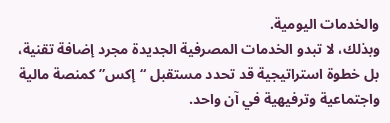والخدمات اليومية.
وبذلك، لا تبدو الخدمات المصرفية الجديدة مجرد إضافة تقنية، بل خطوة استراتيجية قد تحدد مستقبل “إكس” كمنصة مالية واجتماعية وترفيهية في آن واحد.